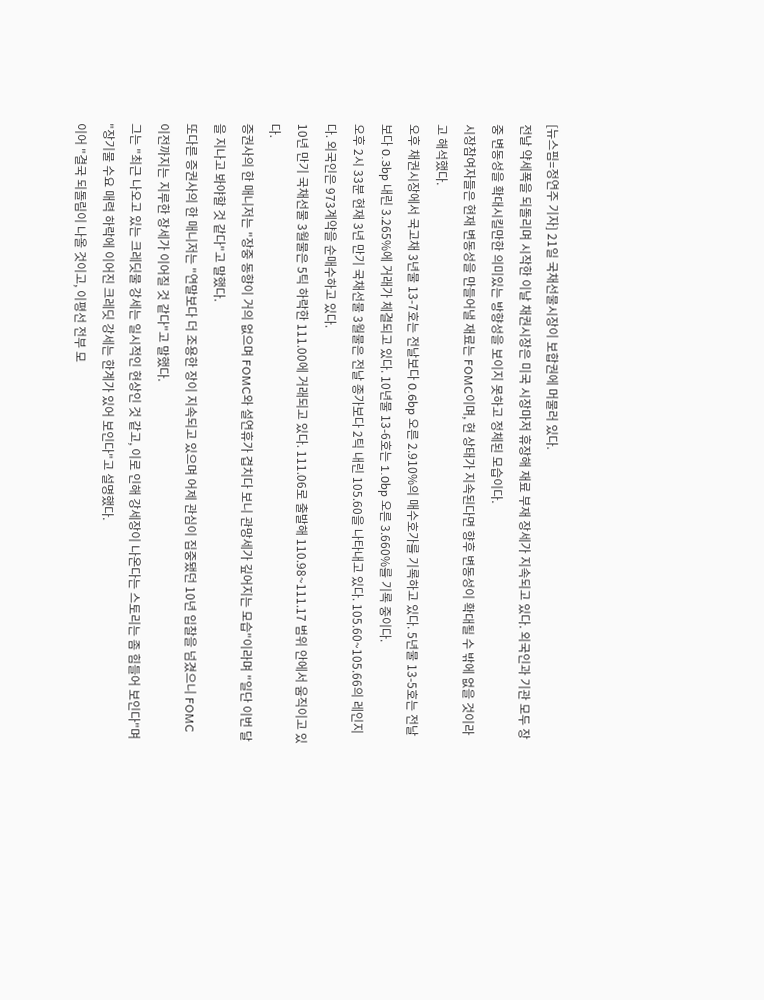[뉴스핌=정연주 기자] 21일 국채선물시장이 보합권에 머물러 있다.
전날 약세폭을 되돌리며 시작한 이날 채권시장은 미국 시장마저 휴장해 재료 부재 장세가 지속되고 있다. 외국인과 기관 모두 장중 변동성을 확대시킬만한 의미있는 방향성을 보이지 못하고 정체된 모습이다.
시장참여자들은 현재 변동성을 만들어낼 재료는 FOMC이며, 현 상태가 지속된다면 향후 변동성이 확대될 수 밖에 없을 것이라고 해석했다.
오후 채권시장에서 국고채 3년물 13-7호는 전날보다 0.6bp 오른 2.910%의 매수호가를 기록하고 있다. 5년물 13-5호는 전날보다 0.3bp 내린 3.265%에 거래가 체결되고 있다. 10년물 13-6호는 1.0bp 오른 3.660%를 기록 중이다.
오후 2시 33분 현재 3년 만기 국채선물 3월물은 전날 종가보다 2틱 내린 105.60을 나타내고 있다. 105.60~105.66의 레인지다. 외국인은 973계약을 순매수하고 있다.
10년 만기 국채선물 3월물은 5틱 하락한 111.00에 거래되고 있다. 111.06로 출발해 110.98~111.17 범위 안에서 움직이고 있다.
증권사의 한 매니저는 "장중 동향이 거의 없으며 FOMC와 설연휴가 겹치다 보니 관망세가 깊어지는 모습"이라며 "일단 이번 달을 지나고 봐야할 것 같다"고 말했다.
또다른 증권사의 한 매니저는 "연말보다 더 조용한 장이 지속되고 있으며 어제 관심이 집중됐던 10년 입찰을 넘겼으니 FOMC 이전까지는 지루한 장세가 이어질 것 같다"고 말했다.
그는 "최근 나오고 있는 크레딧물 강세는 일시적인 현상인 것 같고, 이로 인해 강세장이 나온다는 스토리는 좀 힘들어 보인다"며 "장기물 수요 매력 하락에 이어진 크레딧 강세는 한계가 있어 보인다"고 설명했다.
이어 "결국 되돌림이 나올 것이고, 이평선 전부 모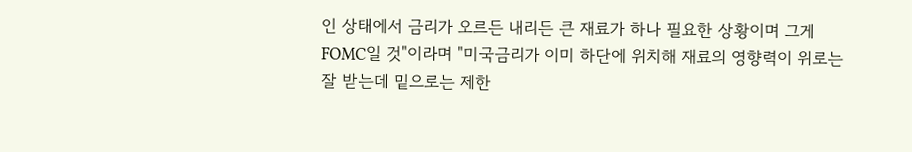인 상태에서 금리가 오르든 내리든 큰 재료가 하나 필요한 상황이며 그게 FOMC일 것"이라며 "미국금리가 이미 하단에 위치해 재료의 영향력이 위로는 잘 받는데 밑으로는 제한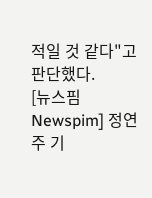적일 것 같다"고 판단했다.
[뉴스핌 Newspim] 정연주 기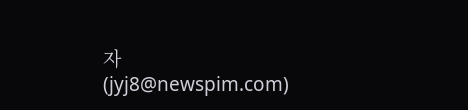자 (jyj8@newspim.com)